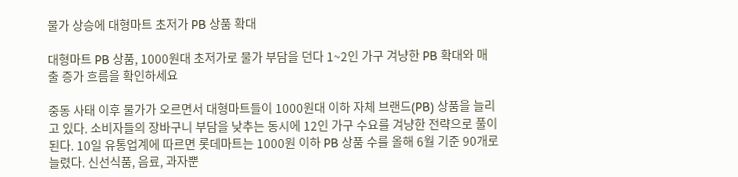물가 상승에 대형마트 초저가 PB 상품 확대

대형마트 PB 상품, 1000원대 초저가로 물가 부담을 던다 1~2인 가구 겨냥한 PB 확대와 매출 증가 흐름을 확인하세요

중동 사태 이후 물가가 오르면서 대형마트들이 1000원대 이하 자체 브랜드(PB) 상품을 늘리고 있다. 소비자들의 장바구니 부담을 낮추는 동시에 12인 가구 수요를 겨냥한 전략으로 풀이된다. 10일 유통업계에 따르면 롯데마트는 1000원 이하 PB 상품 수를 올해 6월 기준 90개로 늘렸다. 신선식품, 음료, 과자뿐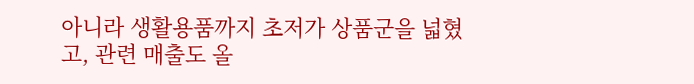아니라 생활용품까지 초저가 상품군을 넓혔고, 관련 매출도 올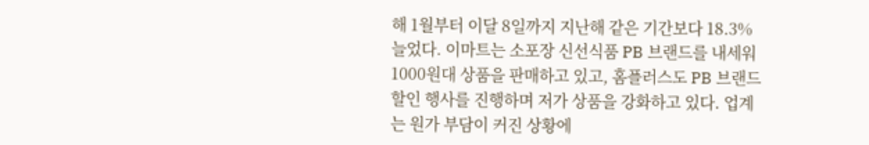해 1월부터 이달 8일까지 지난해 같은 기간보다 18.3% 늘었다. 이마트는 소포장 신선식품 PB 브랜드를 내세워 1000원대 상품을 판매하고 있고, 홈플러스도 PB 브랜드 할인 행사를 진행하며 저가 상품을 강화하고 있다. 업계는 원가 부담이 커진 상황에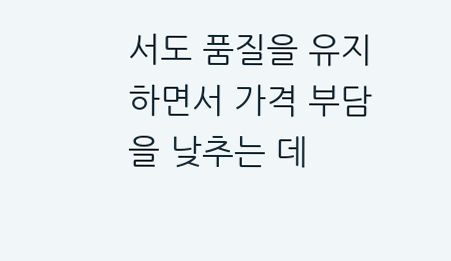서도 품질을 유지하면서 가격 부담을 낮추는 데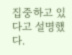집중하고 있다고 설명했다.